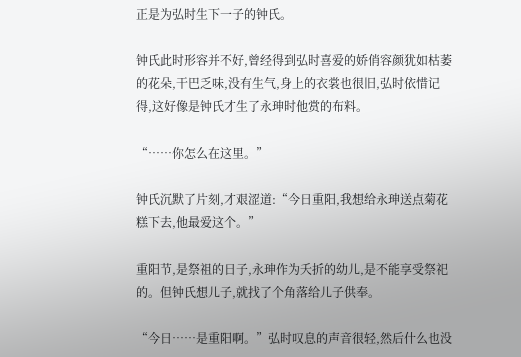正是为弘时生下一子的钟氏。

钟氏此时形容并不好,曾经得到弘时喜爱的娇俏容颜犹如枯萎的花朵,干巴乏味,没有生气,身上的衣裳也很旧,弘时依惜记得,这好像是钟氏才生了永珅时他赏的布料。

“……你怎么在这里。”

钟氏沉默了片刻,才艰涩道:“今日重阳,我想给永珅送点菊花糕下去,他最爱这个。”

重阳节,是祭祖的日子,永珅作为夭折的幼儿,是不能享受祭祀的。但钟氏想儿子,就找了个角落给儿子供奉。

“今日……是重阳啊。”弘时叹息的声音很轻,然后什么也没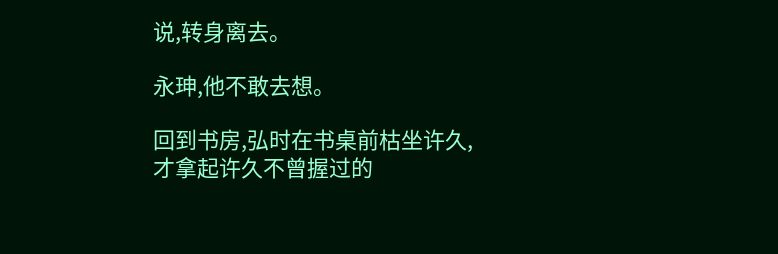说,转身离去。

永珅,他不敢去想。

回到书房,弘时在书桌前枯坐许久,才拿起许久不曾握过的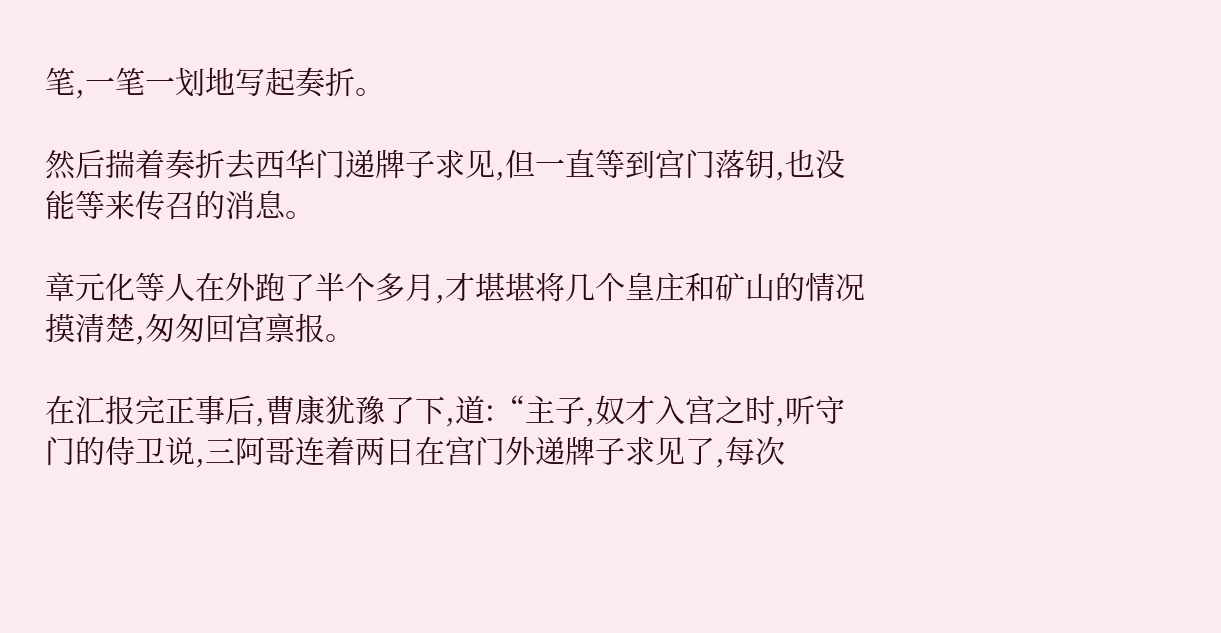笔,一笔一划地写起奏折。

然后揣着奏折去西华门递牌子求见,但一直等到宫门落钥,也没能等来传召的消息。

章元化等人在外跑了半个多月,才堪堪将几个皇庄和矿山的情况摸清楚,匆匆回宫禀报。

在汇报完正事后,曹康犹豫了下,道:“主子,奴才入宫之时,听守门的侍卫说,三阿哥连着两日在宫门外递牌子求见了,每次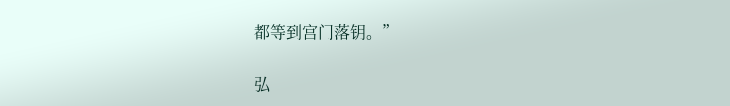都等到宫门落钥。”

弘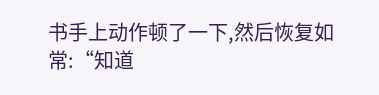书手上动作顿了一下,然后恢复如常:“知道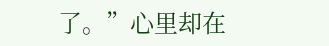了。”心里却在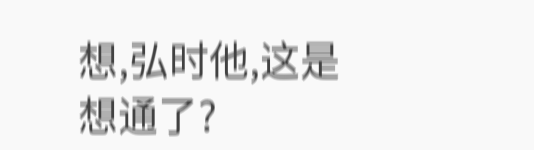想,弘时他,这是想通了?